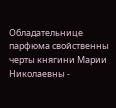Обладательнице парфюма свойственны черты княгини Марии Николаевны -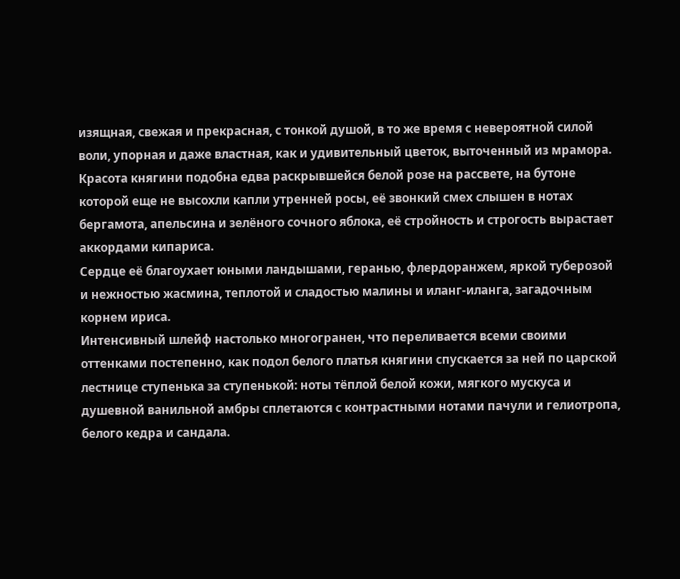изящная, свежая и прекрасная, с тонкой душой, в то же время с невероятной силой воли, упорная и даже властная, как и удивительный цветок, выточенный из мрамора.
Красота княгини подобна едва раскрывшейся белой розе на рассвете, на бутоне которой еще не высохли капли утренней росы, её звонкий смех слышен в нотах бергамота, апельсина и зелёного сочного яблока, её стройность и строгость вырастает аккордами кипариса.
Сердце её благоухает юными ландышами, геранью, флердоранжем, яркой туберозой и нежностью жасмина, теплотой и сладостью малины и иланг-иланга, загадочным корнем ириса.
Интенсивный шлейф настолько многогранен, что переливается всеми своими оттенками постепенно, как подол белого платья княгини спускается за ней по царской лестнице ступенька за ступенькой: ноты тёплой белой кожи, мягкого мускуса и душевной ванильной амбры сплетаются с контрастными нотами пачули и гелиотропа, белого кедра и сандала.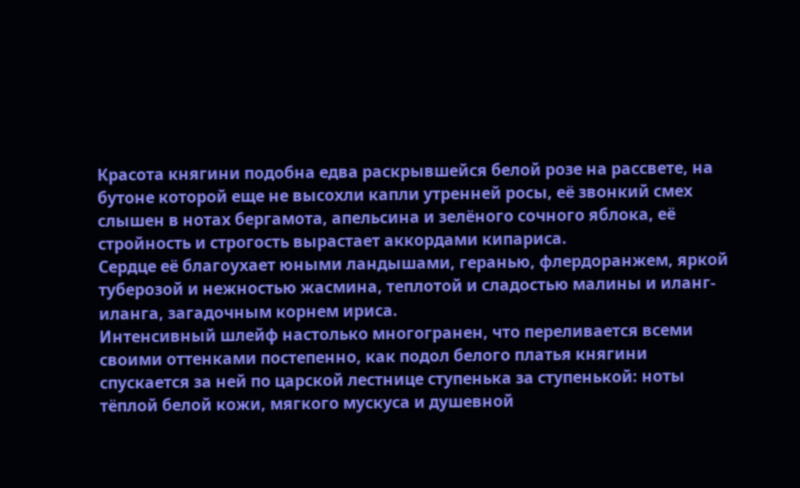Красота княгини подобна едва раскрывшейся белой розе на рассвете, на бутоне которой еще не высохли капли утренней росы, её звонкий смех слышен в нотах бергамота, апельсина и зелёного сочного яблока, её стройность и строгость вырастает аккордами кипариса.
Сердце её благоухает юными ландышами, геранью, флердоранжем, яркой туберозой и нежностью жасмина, теплотой и сладостью малины и иланг-иланга, загадочным корнем ириса.
Интенсивный шлейф настолько многогранен, что переливается всеми своими оттенками постепенно, как подол белого платья княгини спускается за ней по царской лестнице ступенька за ступенькой: ноты тёплой белой кожи, мягкого мускуса и душевной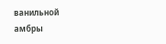ванильной амбры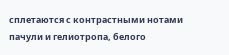сплетаются с контрастными нотами пачули и гелиотропа, белого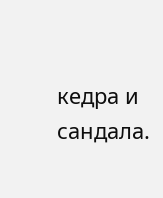кедра и сандала.